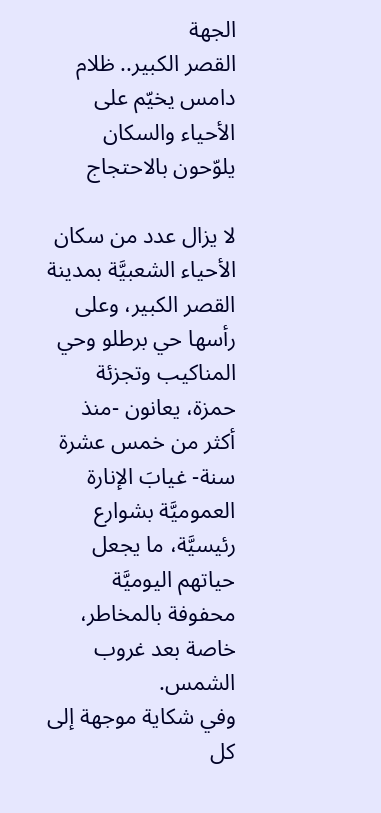الجهة
القصر الكبير.. ظلام دامس يخيّم على الأحياء والسكان يلوّحون بالاحتجاج

لا يزال عدد من سكان الأحياء الشعبيَّة بمدينة القصر الكبير، وعلى رأسها حي برطلو وحي المناكيب وتجزئة حمزة، يعانون -منذ أكثر من خمس عشرة سنة- غيابَ الإنارة العموميَّة بشوارع رئيسيَّة، ما يجعل حياتهم اليوميَّة محفوفة بالمخاطر، خاصة بعد غروب الشمس.
وفي شكاية موجهة إلى كل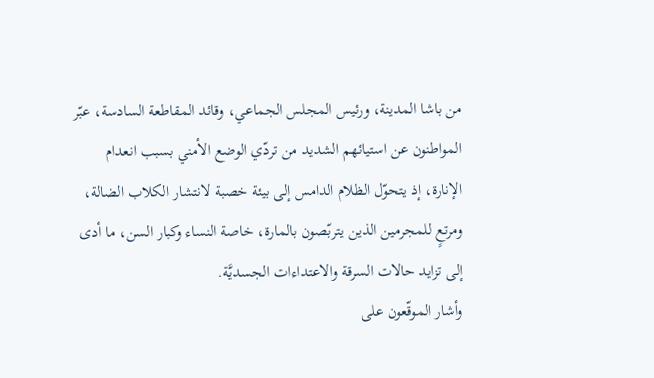من باشا المدينة، ورئيس المجلس الجماعي، وقائد المقاطعة السادسة، عبّر المواطنون عن استيائهم الشديد من تردّي الوضع الأمني بسبب انعدام الإنارة، إذ يتحوّل الظلام الدامس إلى بيئة خصبة لانتشار الكلاب الضالة، ومرتعٍ للمجرمين الذين يتربّصون بالمارة، خاصة النساء وكبار السن، ما أدى إلى تزايد حالات السرقة والاعتداءات الجسديَّة.
وأشار الموقّعون على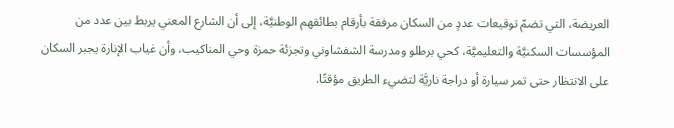العريضة، التي تضمّ توقيعات عددٍ من السكان مرفقة بأرقام بطائقهم الوطنيَّة، إلى أن الشارع المعني يربط بين عدد من المؤسسات السكنيَّة والتعليميَّة، كحي برطلو ومدرسة الشفشاوني وتجزئة حمزة وحي المناكيب، وأن غياب الإنارة يجبر السكان على الانتظار حتى تمر سيارة أو دراجة ناريَّة لتضيء الطريق مؤقتًا.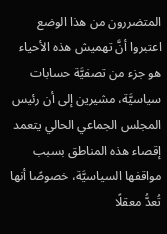المتضررون من هذا الوضع اعتبروا أنَّ تهميش هذه الأحياء هو جزء من تصفيَّة حسابات سياسيَّة، مشيرين إلى أن رئيس المجلس الجماعي الحالي يتعمد إقصاء هذه المناطق بسبب مواقفها السياسيَّة، خصوصًا أنها تُعدُّ معقلًا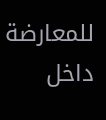للمعارضة داخل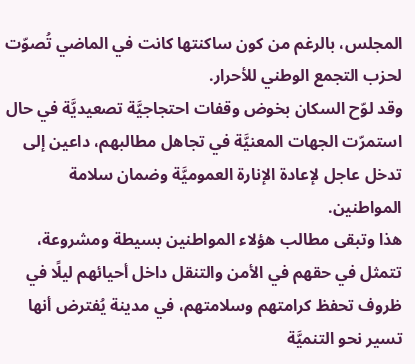المجلس، بالرغم من كون ساكنتها كانت في الماضي تُصوّت لحزب التجمع الوطني للأحرار.
وقد لوّح السكان بخوض وقفات احتجاجيَّة تصعيديَّة في حال استمرّت الجهات المعنيَّة في تجاهل مطالبهم، داعين إلى تدخل عاجل لإعادة الإنارة العموميَّة وضمان سلامة المواطنين.
هذا وتبقى مطالب هؤلاء المواطنين بسيطة ومشروعة، تتمثل في حقهم في الأمن والتنقل داخل أحيائهم ليلًا في ظروف تحفظ كرامتهم وسلامتهم، في مدينة يُفترض أنها تسير نحو التنميَّة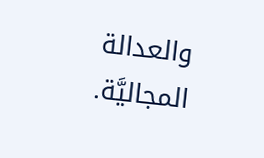والعدالة المجاليَّة.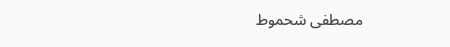مصطفى شحموط